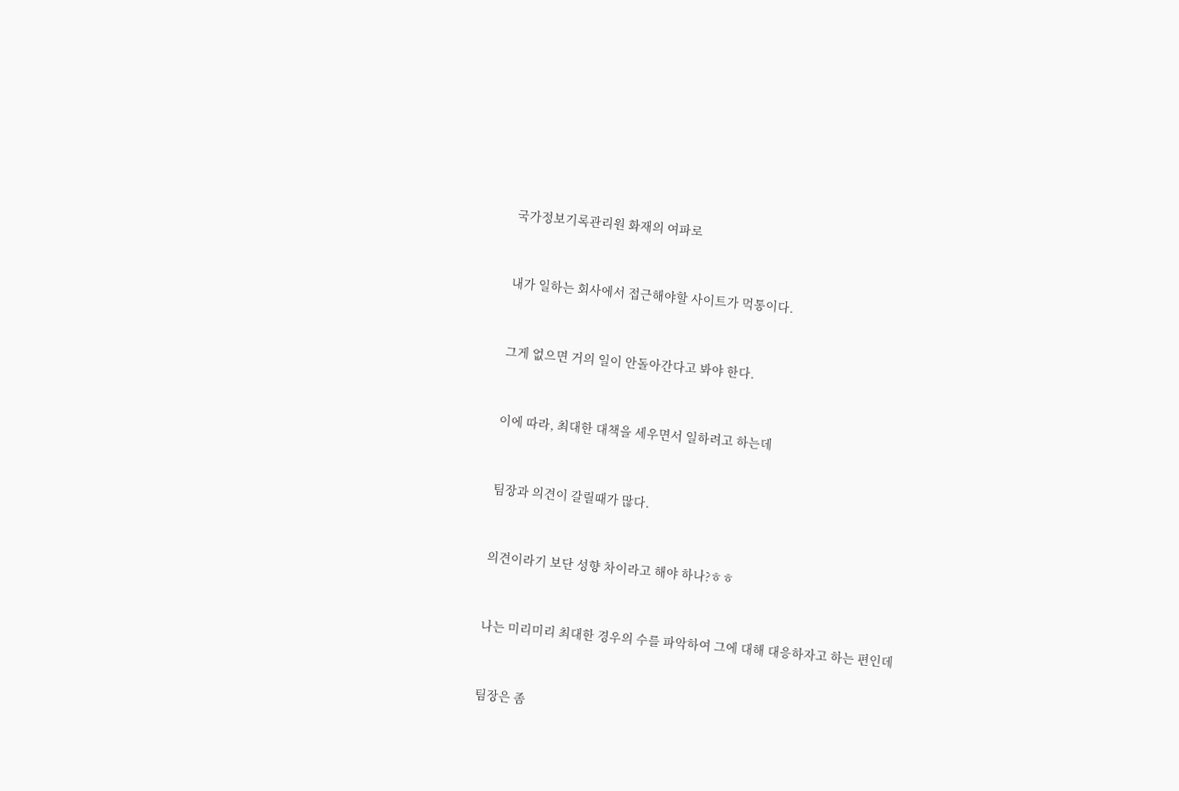국가정보기록관리원 화재의 여파로



내가 일하는 회사에서 접근해야할 사이트가 먹통이다.



그게 없으면 거의 일이 안돌아간다고 봐야 한다.



이에 따라, 최대한 대책을 세우면서 일하려고 하는데



팀장과 의견이 갈릴때가 많다.



의견이라기 보단 성향 차이라고 해야 하나?ㅎㅎ



나는 미리미리 최대한 경우의 수를 파악하여 그에 대해 대응하자고 하는 편인데



팀장은 좀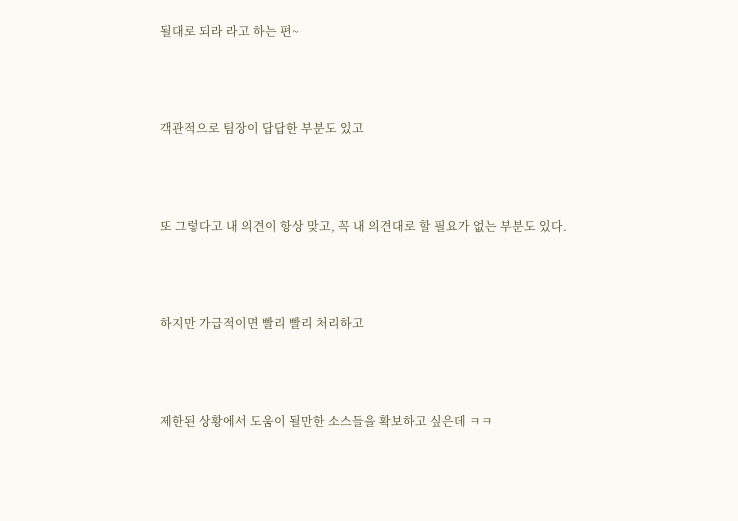될대로 되라 라고 하는 편~



객관적으로 팀장이 답답한 부분도 있고



또 그렇다고 내 의견이 항상 맞고, 꼭 내 의견대로 할 필요가 없는 부분도 있다.



하지만 가급적이면 빨리 빨리 처리하고



제한된 상황에서 도움이 될만한 소스들을 확보하고 싶은데 ㅋㅋ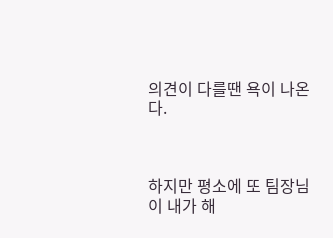의견이 다를땐 욕이 나온다.



하지만 평소에 또 팀장님이 내가 해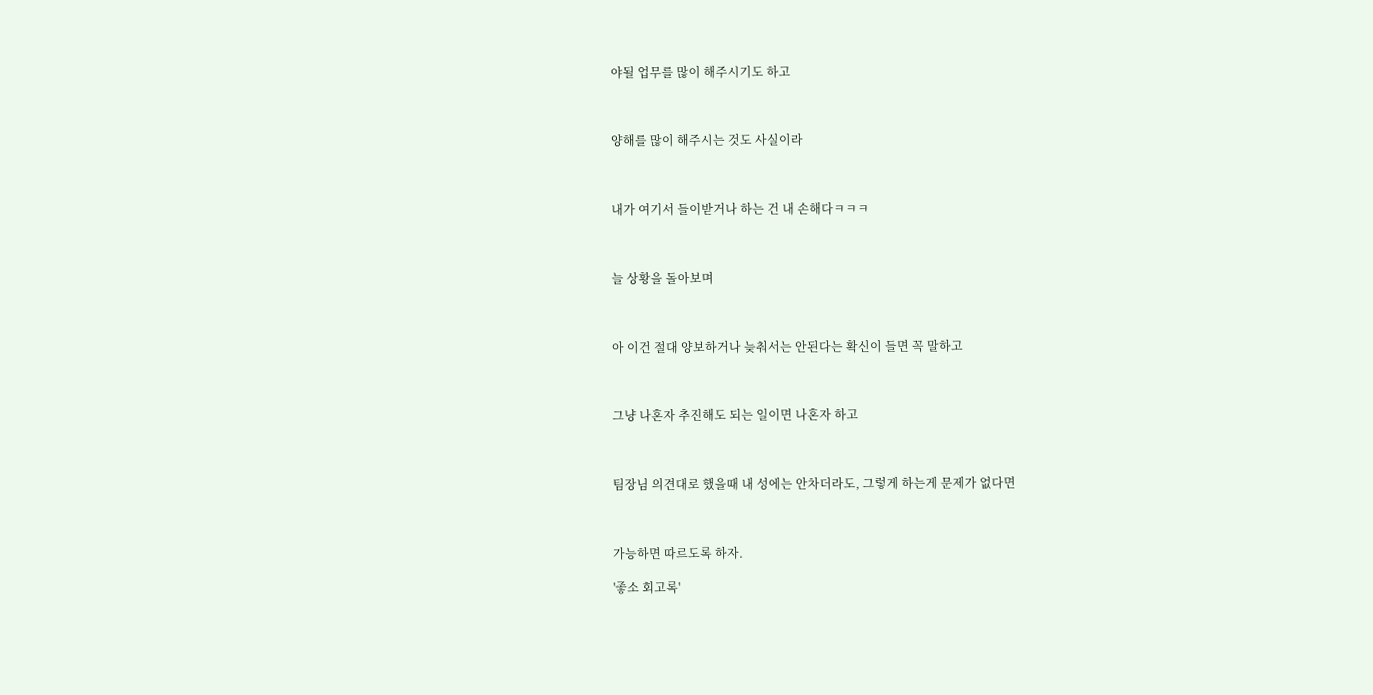야될 업무를 많이 해주시기도 하고



양해를 많이 해주시는 것도 사실이라



내가 여기서 들이받거나 하는 건 내 손해다ㅋㅋㅋ



늘 상황을 돌아보며



아 이건 절대 양보하거나 늦춰서는 안된다는 확신이 들면 꼭 말하고



그냥 나혼자 추진해도 되는 일이면 나혼자 하고



팀장님 의견대로 했을때 내 성에는 안차더라도, 그렇게 하는게 문제가 없다면



가능하면 따르도록 하자.

'좋소 회고록'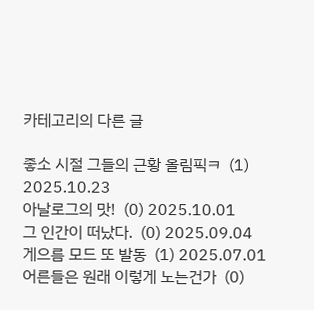카테고리의 다른 글

좋소 시절 그들의 근황 올림픽ㅋ  (1) 2025.10.23
아날로그의 맛!  (0) 2025.10.01
그 인간이 떠났다.  (0) 2025.09.04
게으름 모드 또 발동  (1) 2025.07.01
어른들은 원래 이렇게 노는건가  (0)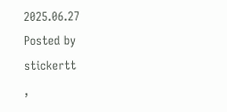2025.06.27
Posted by stickertt
,